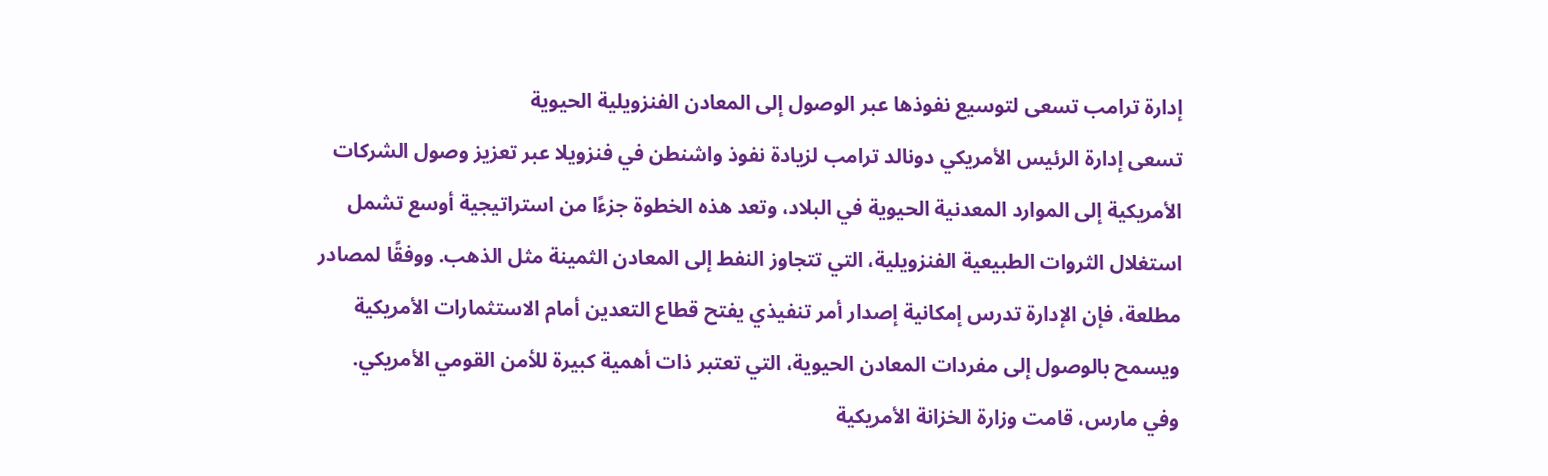إدارة ترامب تسعى لتوسيع نفوذها عبر الوصول إلى المعادن الفنزويلية الحيوية
تسعى إدارة الرئيس الأمريكي دونالد ترامب لزيادة نفوذ واشنطن في فنزويلا عبر تعزيز وصول الشركات الأمريكية إلى الموارد المعدنية الحيوية في البلاد، وتعد هذه الخطوة جزءًا من استراتيجية أوسع تشمل استغلال الثروات الطبيعية الفنزويلية، التي تتجاوز النفط إلى المعادن الثمينة مثل الذهب. ووفقًا لمصادر مطلعة، فإن الإدارة تدرس إمكانية إصدار أمر تنفيذي يفتح قطاع التعدين أمام الاستثمارات الأمريكية ويسمح بالوصول إلى مفردات المعادن الحيوية، التي تعتبر ذات أهمية كبيرة للأمن القومي الأمريكي.
وفي مارس، قامت وزارة الخزانة الأمريكية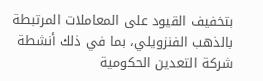بتخفيف القيود على المعاملات المرتبطة بالذهب الفنزويلي، بما في ذلك أنشطة شركة التعدين الحكومية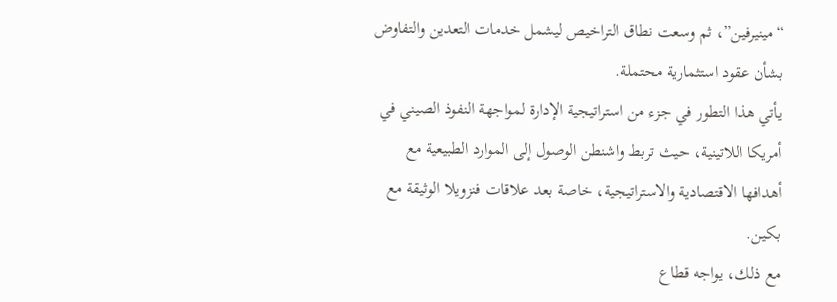“مينيرفين”، ثم وسعت نطاق التراخيص ليشمل خدمات التعدين والتفاوض بشأن عقود استثمارية محتملة.
يأتي هذا التطور في جزء من استراتيجية الإدارة لمواجهة النفوذ الصيني في أمريكا اللاتينية، حيث تربط واشنطن الوصول إلى الموارد الطبيعية مع أهدافها الاقتصادية والاستراتيجية، خاصة بعد علاقات فنزويلا الوثيقة مع بكين.
مع ذلك، يواجه قطاع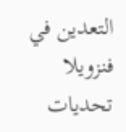التعدين في فنزويلا تحديات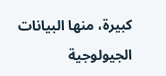كبيرة، منها البيانات الجيولوجية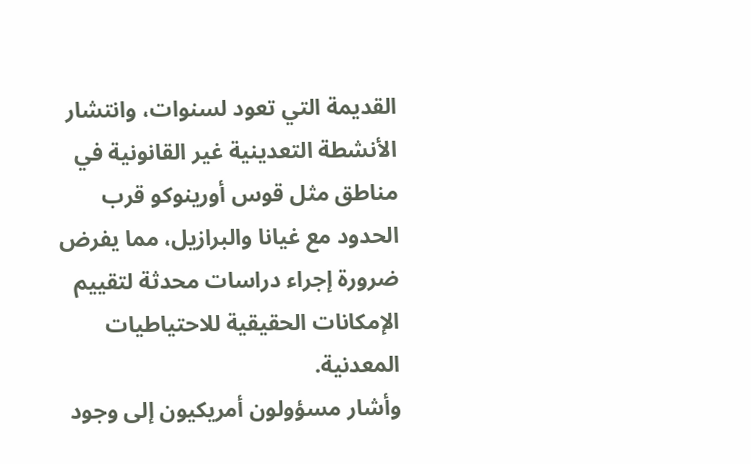القديمة التي تعود لسنوات، وانتشار الأنشطة التعدينية غير القانونية في مناطق مثل قوس أورينوكو قرب الحدود مع غيانا والبرازيل، مما يفرض ضرورة إجراء دراسات محدثة لتقييم الإمكانات الحقيقية للاحتياطيات المعدنية.
وأشار مسؤولون أمريكيون إلى وجود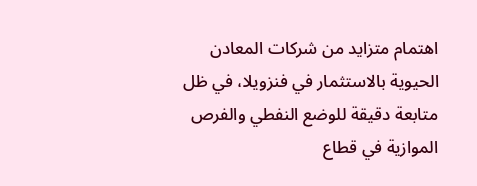اهتمام متزايد من شركات المعادن الحيوية بالاستثمار في فنزويلا، في ظل متابعة دقيقة للوضع النفطي والفرص الموازية في قطاع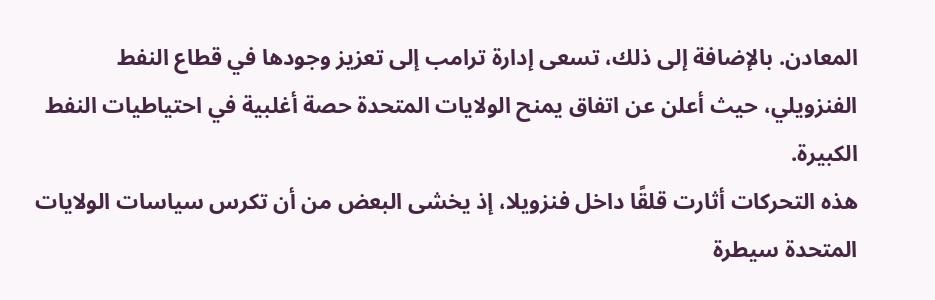المعادن. بالإضافة إلى ذلك، تسعى إدارة ترامب إلى تعزيز وجودها في قطاع النفط الفنزويلي، حيث أعلن عن اتفاق يمنح الولايات المتحدة حصة أغلبية في احتياطيات النفط الكبيرة.
هذه التحركات أثارت قلقًا داخل فنزويلا، إذ يخشى البعض من أن تكرس سياسات الولايات المتحدة سيطرة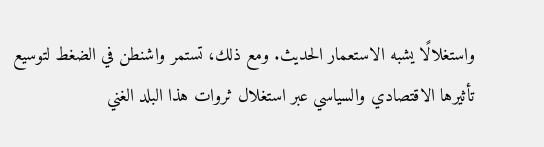واستغلالًا يشبه الاستعمار الحديث. ومع ذلك، تستمر واشنطن في الضغط لتوسيع تأثيرها الاقتصادي والسياسي عبر استغلال ثروات هذا البلد الغني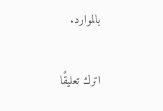بالموارد.

اترك تعليقًا